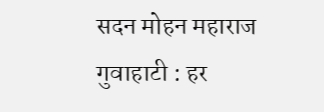सदन मोहन महाराज
गुवाहाटी : हर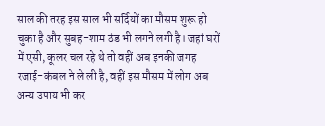साल की तरह इस साल भी सर्दियों का मौसम शुरू हो चुका है और सुबह-शाम ठंड भी लगने लगी है। जहां घरों में एसी, कूलर चल रहे थे तो वहीं अब इनकी जगह रजाई-कंबल ने ले ली है, वहीं इस मौसम में लोग अब अन्य उपाय भी कर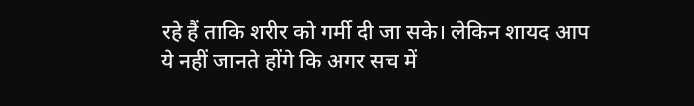रहे हैं ताकि शरीर को गर्मी दी जा सके। लेकिन शायद आप ये नहीं जानते होंगे कि अगर सच में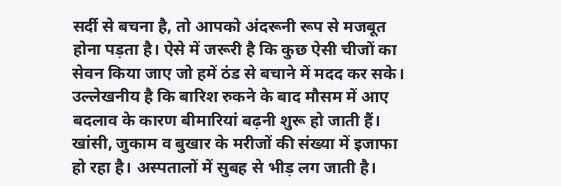सर्दी से बचना है, तो आपको अंदरूनी रूप से मजबूत होना पड़ता है। ऐसे में जरूरी है कि कुछ ऐसी चीजों का सेवन किया जाए जो हमें ठंड से बचाने में मदद कर सके। उल्लेखनीय है कि बारिश रुकने के बाद मौसम में आए बदलाव के कारण बीमारियां बढ़नी शुरू हो जाती हैं। खांसी, जुकाम व बुखार के मरीजों की संख्या में इजाफा हो रहा है। अस्पतालों में सुबह से भीड़ लग जाती है।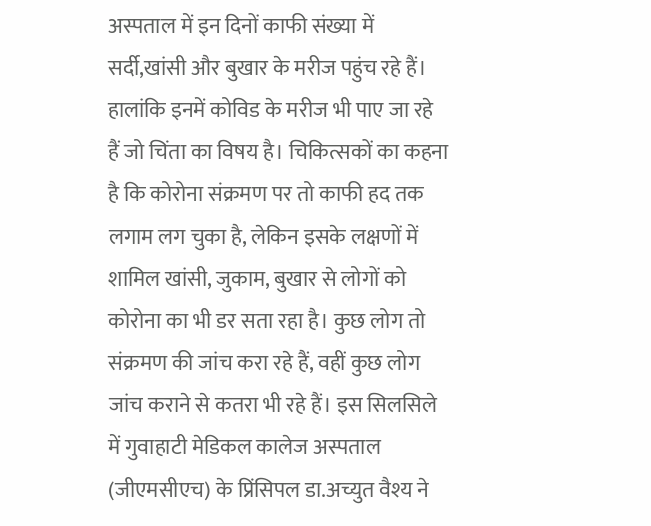अस्पताल में इन दिनों काफी संख्या में सर्दी,खांसी और बुखार के मरीज पहुंच रहे हैं। हालांकि इनमें कोविड के मरीज भी पाए जा रहे हैं जो चिंता का विषय है। चिकित्सकों का कहना है कि कोरोना संक्रमण पर तो काफी हद तक लगाम लग चुका है, लेकिन इसके लक्षणों में शामिल खांसी, जुकाम, बुखार से लोगों को कोरोना का भी डर सता रहा है। कुछ लोग तो संक्रमण की जांच करा रहे हैं, वहीं कुछ लोग जांच कराने से कतरा भी रहे हैं। इस सिलसिले में गुवाहाटी मेडिकल कालेज अस्पताल (जीएमसीएच) के प्रिंसिपल डा.अच्युत वैश्य ने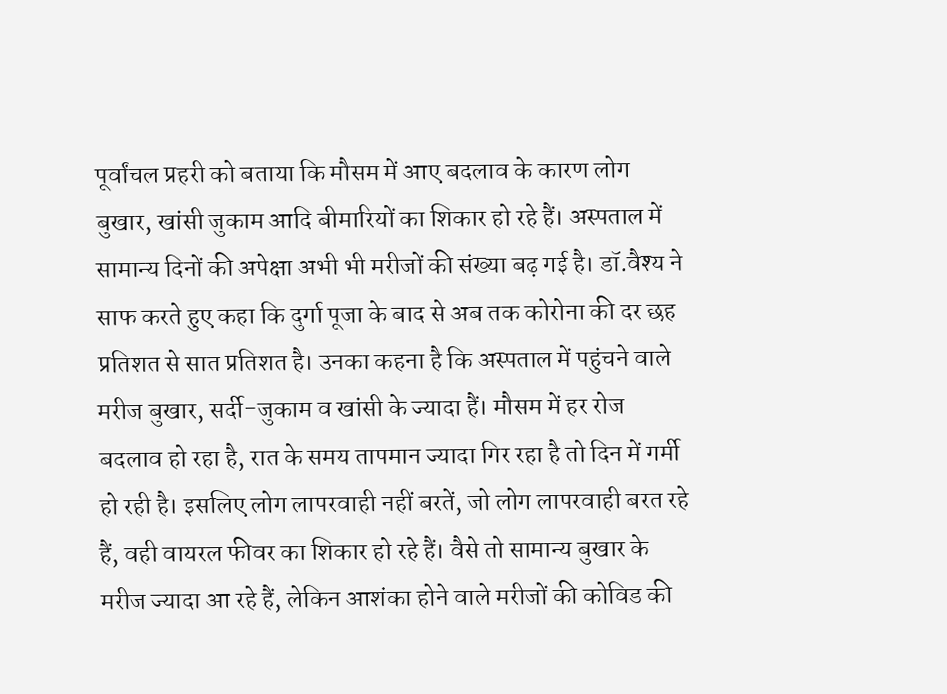पूर्वांचल प्रहरी को बताया कि मौसम में आए बदलाव के कारण लोग बुखार, खांसी जुकाम आदि बीमारियों का शिकार हो रहे हैं। अस्पताल में सामान्य दिनों की अपेक्षा अभी भी मरीजों की संख्या बढ़ गई है। डॉ.वैश्य ने साफ करते हुए कहा कि दुर्गा पूजा के बाद से अब तक कोरोना की दर छह प्रतिशत से सात प्रतिशत है। उनका कहना है कि अस्पताल में पहुंचने वाले मरीज बुखार, सर्दी-जुकाम व खांसी के ज्यादा हैं। मौसम में हर रोज बदलाव हो रहा है, रात के समय तापमान ज्यादा गिर रहा है तो दिन में गर्मी हो रही है। इसलिए लोग लापरवाही नहीं बरतें, जो लोग लापरवाही बरत रहे हैं, वही वायरल फीवर का शिकार हो रहे हैं। वैसे तो सामान्य बुखार के मरीज ज्यादा आ रहे हैं, लेकिन आशंका होने वाले मरीजों की कोविड की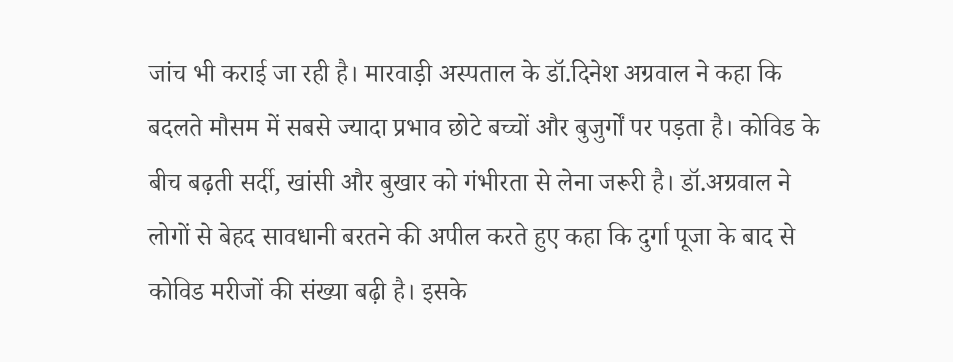जांच भी कराई जा रही है। मारवाड़ी अस्पताल के डॉ.दिनेश अग्रवाल ने कहा कि बदलते मौसम में सबसे ज्यादा प्रभाव छोटे बच्चों और बुजुर्गों पर पड़ता है। कोविड के बीच बढ़ती सर्दी, खांसी और बुखार को गंभीरता से लेना जरूरी है। डॉ.अग्रवाल ने लोगों से बेहद सावधानी बरतने की अपील करते हुए कहा कि दुर्गा पूजा के बाद से कोविड मरीजों की संख्या बढ़ी है। इसके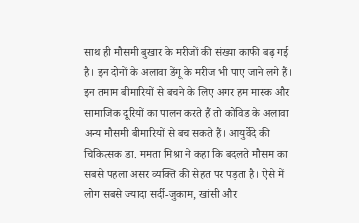साथ ही मौसमी बुखार के मरीजों की संख्या काफी बढ़ गई है। इन दोनों के अलावा डेंगू के मरीज भी पाए जाने लगे हैं। इन तमाम बीमारियों से बचने के लिए अगर हम मास्क और सामाजिक दूरियों का पालन करते हैं तो कोविड के अलावा अन्य मौसमी बीमारियों से बच सकते हैं। आयुर्वेदे की चिकित्सक डा. ममता मिश्रा ने कहा कि बदलते मौसम का सबसे पहला असर व्यक्ति की सेहत पर पड़ता है। ऐसे में लोग सबसे ज्यादा सर्दी-जुकाम, खांसी और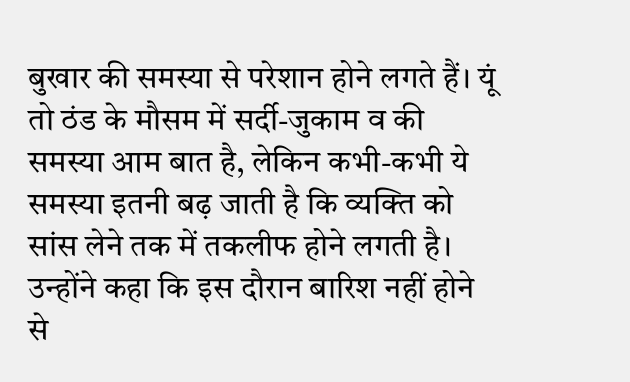बुखार की समस्या से परेशान होने लगते हैं। यूं तो ठंड के मौसम में सर्दी-जुकाम व की समस्या आम बात है, लेकिन कभी-कभी ये समस्या इतनी बढ़ जाती है कि व्यक्ति को सांस लेने तक में तकलीफ होने लगती है। उन्होंने कहा कि इस दौरान बारिश नहीं होने से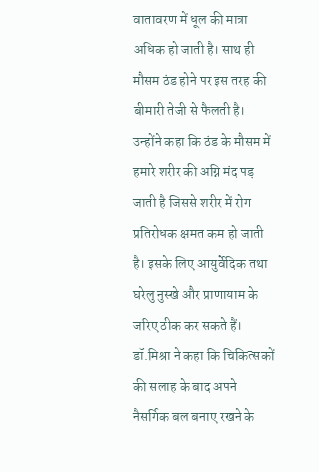वातावरण में धूल की मात्रा अधिक हो जाती है। साथ ही मौसम ठंड होने पर इस तरह की बीमारी तेजी से फैलती है। उन्होंने कहा कि ठंड के मौसम में हमारे शरीर की अग्नि मंद पड़ जाती है जिससे शरीर में रोग प्रतिरोधक क्षमत कम हो जाती है। इसके लिए आयुर्वेदिक तथा घरेलु नुस्खे और प्राणायाम के जरिए ठीक कर सकते हैं। डॉ.मिश्रा ने कहा कि चिकित्सकों की सलाह के बाद अपने नैसर्गिक बल बनाए रखने के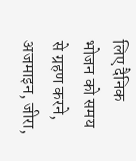लिए दैनिक भोजन को समय से ग्रहण करने, अजमाइन, जीरा,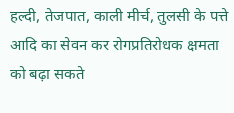हल्दी, तेजपात, काली मीर्च, तुलसी के पत्ते आदि का सेवन कर रोगप्रतिरोधक क्षमता को बढ़ा सकते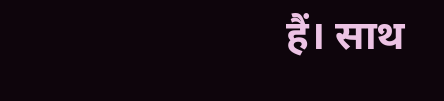हैं। साथ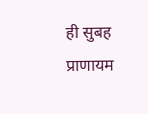ही सुबह प्राणायम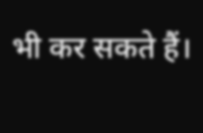भी कर सकते हैं।